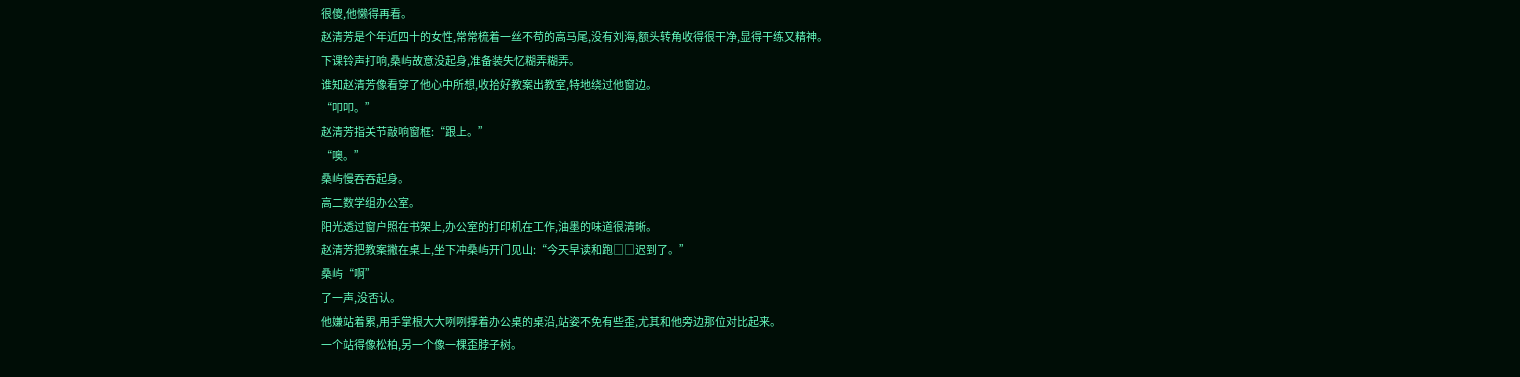很傻,他懒得再看。
赵清芳是个年近四十的女性,常常梳着一丝不苟的高马尾,没有刘海,额头转角收得很干净,显得干练又精神。
下课铃声打响,桑屿故意没起身,准备装失忆糊弄糊弄。
谁知赵清芳像看穿了他心中所想,收拾好教案出教室,特地绕过他窗边。
“叩叩。”
赵清芳指关节敲响窗框:“跟上。”
“噢。”
桑屿慢吞吞起身。
高二数学组办公室。
阳光透过窗户照在书架上,办公室的打印机在工作,油墨的味道很清晰。
赵清芳把教案撇在桌上,坐下冲桑屿开门见山:“今天早读和跑□□迟到了。”
桑屿“啊”
了一声,没否认。
他嫌站着累,用手掌根大大咧咧撑着办公桌的桌沿,站姿不免有些歪,尤其和他旁边那位对比起来。
一个站得像松柏,另一个像一棵歪脖子树。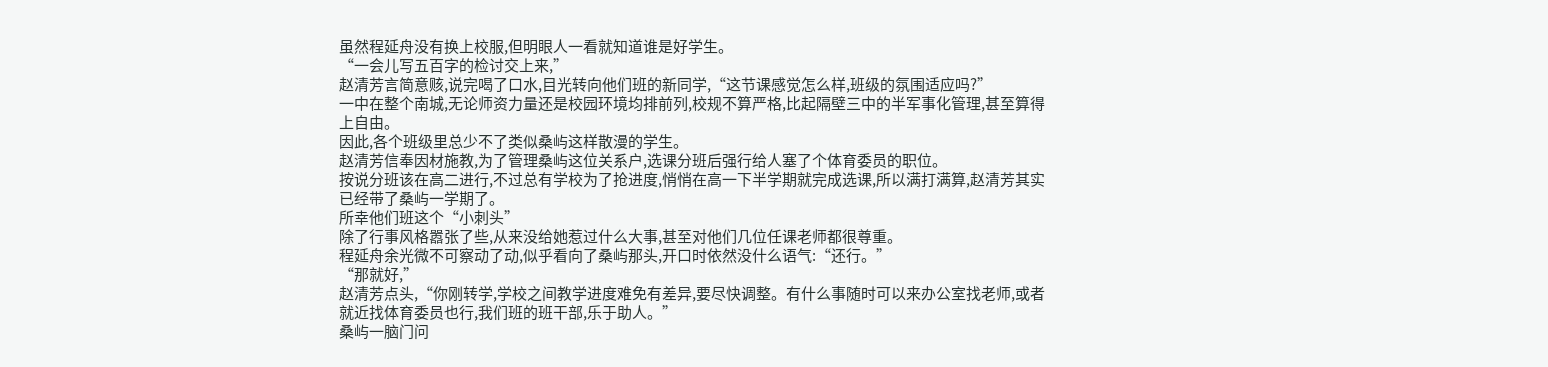虽然程延舟没有换上校服,但明眼人一看就知道谁是好学生。
“一会儿写五百字的检讨交上来,”
赵清芳言简意赅,说完喝了口水,目光转向他们班的新同学,“这节课感觉怎么样,班级的氛围适应吗?”
一中在整个南城,无论师资力量还是校园环境均排前列,校规不算严格,比起隔壁三中的半军事化管理,甚至算得上自由。
因此,各个班级里总少不了类似桑屿这样散漫的学生。
赵清芳信奉因材施教,为了管理桑屿这位关系户,选课分班后强行给人塞了个体育委员的职位。
按说分班该在高二进行,不过总有学校为了抢进度,悄悄在高一下半学期就完成选课,所以满打满算,赵清芳其实已经带了桑屿一学期了。
所幸他们班这个“小刺头”
除了行事风格嚣张了些,从来没给她惹过什么大事,甚至对他们几位任课老师都很尊重。
程延舟余光微不可察动了动,似乎看向了桑屿那头,开口时依然没什么语气:“还行。”
“那就好,”
赵清芳点头,“你刚转学,学校之间教学进度难免有差异,要尽快调整。有什么事随时可以来办公室找老师,或者就近找体育委员也行,我们班的班干部,乐于助人。”
桑屿一脑门问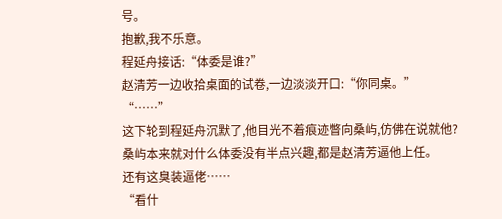号。
抱歉,我不乐意。
程延舟接话:“体委是谁?”
赵清芳一边收拾桌面的试卷,一边淡淡开口:“你同桌。”
“……”
这下轮到程延舟沉默了,他目光不着痕迹瞥向桑屿,仿佛在说就他?
桑屿本来就对什么体委没有半点兴趣,都是赵清芳逼他上任。
还有这臭装逼佬……
“看什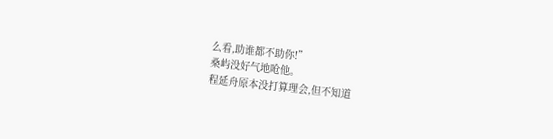么看,助谁都不助你!”
桑屿没好气地呛他。
程延舟原本没打算理会,但不知道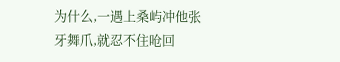为什么,一遇上桑屿冲他张牙舞爪,就忍不住呛回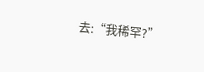去:“我稀罕?”